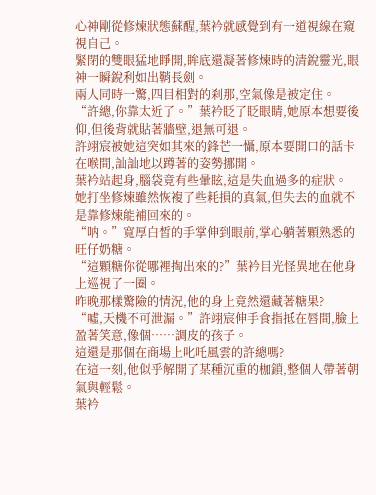心神剛從修煉狀態蘇醒,葉衿就感覺到有一道視線在窺視自己。
緊閉的雙眼猛地睜開,眸底還凝著修煉時的清銳靈光,眼神一瞬銳利如出鞘長劍。
兩人同時一驚,四目相對的刹那,空氣像是被定住。
“許總,你靠太近了。”葉衿眨了眨眼睛,她原本想要後仰,但後背就貼著牆壁,退無可退。
許翊宸被她這突如其來的鋒芒一懾,原本要開口的話卡在喉間,訕訕地以蹲著的姿勢挪開。
葉衿站起身,腦袋竟有些暈眩,這是失血過多的症狀。
她打坐修煉雖然恢複了些耗損的真氣,但失去的血就不是靠修煉能補回來的。
“呐。”寬厚白皙的手掌伸到眼前,掌心躺著顆熟悉的旺仔奶糖。
“這顆糖你從哪裡掏出來的?”葉衿目光怪異地在他身上巡視了一圈。
昨晚那樣驚險的情況,他的身上竟然還藏著糖果?
“噓,天機不可泄漏。”許翊宸伸手食指抵在唇間,臉上盈著笑意,像個……調皮的孩子。
這還是那個在商場上叱吒風雲的許總嗎?
在這一刻,他似乎解開了某種沉重的枷鎖,整個人帶著朝氣與輕鬆。
葉衿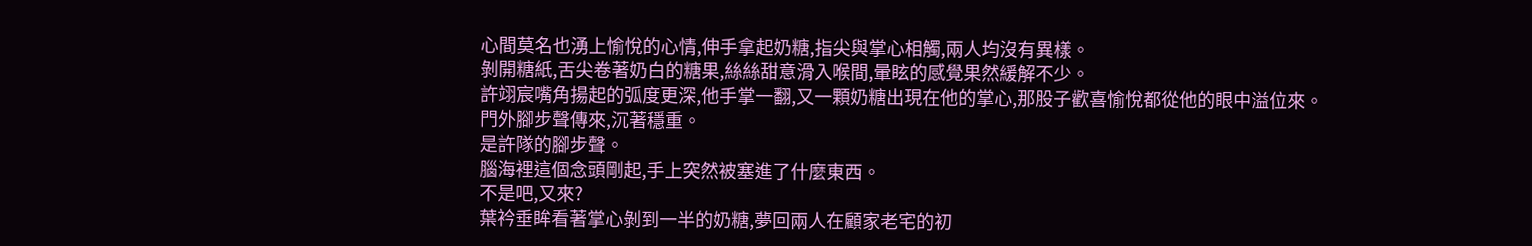心間莫名也湧上愉悅的心情,伸手拿起奶糖,指尖與掌心相觸,兩人均沒有異樣。
剝開糖紙,舌尖卷著奶白的糖果,絲絲甜意滑入喉間,暈眩的感覺果然緩解不少。
許翊宸嘴角揚起的弧度更深,他手掌一翻,又一顆奶糖出現在他的掌心,那股子歡喜愉悅都從他的眼中溢位來。
門外腳步聲傳來,沉著穩重。
是許隊的腳步聲。
腦海裡這個念頭剛起,手上突然被塞進了什麼東西。
不是吧,又來?
葉衿垂眸看著掌心剝到一半的奶糖,夢回兩人在顧家老宅的初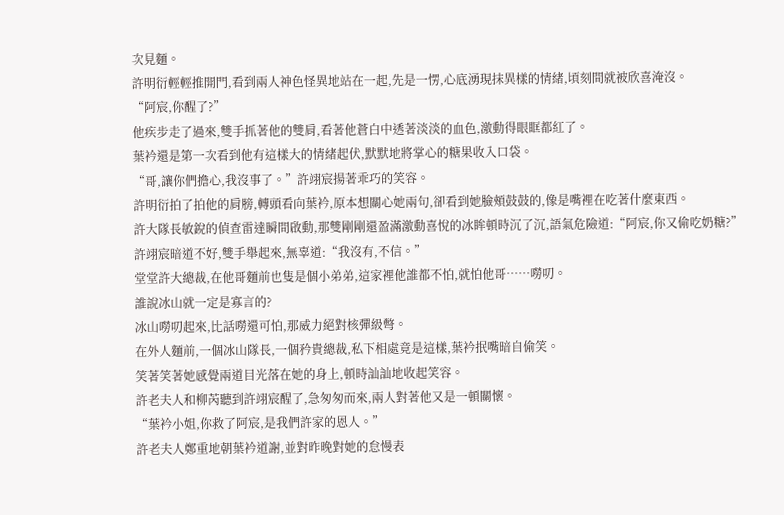次見麵。
許明衍輕輕推開門,看到兩人神色怪異地站在一起,先是一愣,心底湧現抹異樣的情緒,頃刻間就被欣喜淹沒。
“阿宸,你醒了?”
他疾步走了過來,雙手抓著他的雙肩,看著他蒼白中透著淡淡的血色,激動得眼眶都紅了。
葉衿還是第一次看到他有這樣大的情緒起伏,默默地將掌心的糖果收入口袋。
“哥,讓你們擔心,我沒事了。”許翊宸揚著乖巧的笑容。
許明衍拍了拍他的肩膀,轉頭看向葉衿,原本想關心她兩句,卻看到她臉頰鼓鼓的,像是嘴裡在吃著什麼東西。
許大隊長敏銳的偵查雷達瞬間啟動,那雙剛剛還盈滿激動喜悅的冰眸頓時沉了沉,語氣危險道:“阿宸,你又偷吃奶糖?”
許翊宸暗道不好,雙手舉起來,無辜道:“我沒有,不信。”
堂堂許大總裁,在他哥麵前也隻是個小弟弟,這家裡他誰都不怕,就怕他哥……嘮叨。
誰說冰山就一定是寡言的?
冰山嘮叨起來,比話嘮還可怕,那威力絕對核彈級彆。
在外人麵前,一個冰山隊長,一個矜貴總裁,私下相處竟是這樣,葉衿抿嘴暗自偷笑。
笑著笑著她感覺兩道目光落在她的身上,頓時訕訕地收起笑容。
許老夫人和柳芮聽到許翊宸醒了,急匆匆而來,兩人對著他又是一頓關懷。
“葉衿小姐,你救了阿宸,是我們許家的恩人。”
許老夫人鄭重地朝葉衿道謝,並對昨晚對她的怠慢表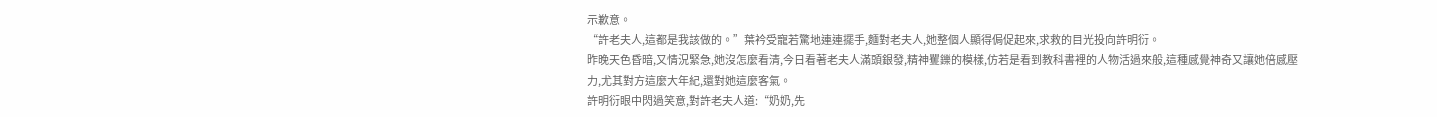示歉意。
“許老夫人,這都是我該做的。”葉衿受寵若驚地連連擺手,麵對老夫人,她整個人顯得侷促起來,求救的目光投向許明衍。
昨晚天色昏暗,又情況緊急,她沒怎麼看清,今日看著老夫人滿頭銀發,精神矍鑠的模樣,仿若是看到教科書裡的人物活過來般,這種感覺神奇又讓她倍感壓力,尤其對方這麼大年紀,還對她這麼客氣。
許明衍眼中閃過笑意,對許老夫人道:“奶奶,先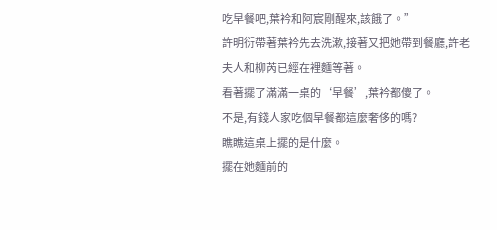吃早餐吧,葉衿和阿宸剛醒來,該餓了。”
許明衍帶著葉衿先去洗漱,接著又把她帶到餐廳,許老夫人和柳芮已經在裡麵等著。
看著擺了滿滿一桌的‘早餐’,葉衿都傻了。
不是,有錢人家吃個早餐都這麼奢侈的嗎?
瞧瞧這桌上擺的是什麼。
擺在她麵前的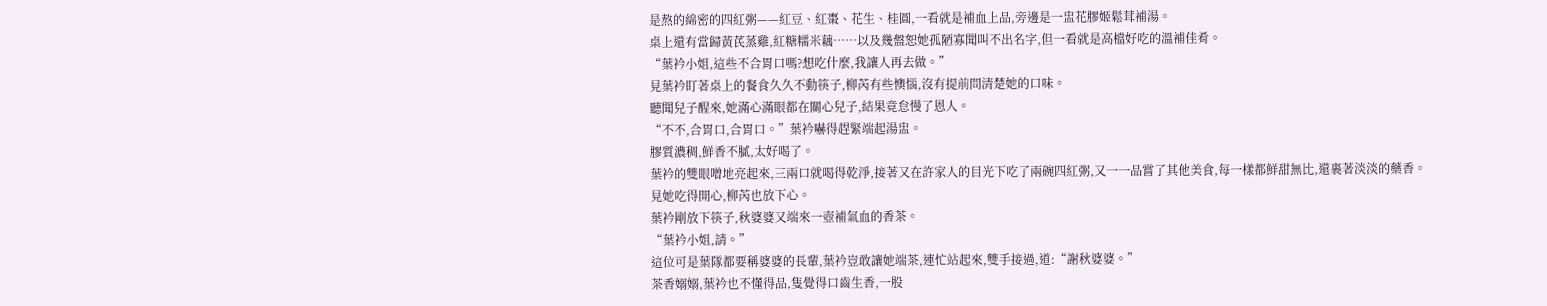是熬的綿密的四紅粥——紅豆、紅棗、花生、桂圓,一看就是補血上品,旁邊是一盅花膠姬鬆茸補湯。
桌上還有當歸黃芪蒸雞,紅糖糯米藕……以及幾盤恕她孤陋寡聞叫不出名字,但一看就是高檔好吃的溫補佳肴。
“葉衿小姐,這些不合胃口嗎?想吃什麼,我讓人再去做。”
見葉衿盯著桌上的餐食久久不動筷子,柳芮有些懊惱,沒有提前問清楚她的口味。
聽聞兒子醒來,她滿心滿眼都在關心兒子,結果竟怠慢了恩人。
“不不,合胃口,合胃口。”葉衿嚇得趕緊端起湯盅。
膠質濃稠,鮮香不膩,太好喝了。
葉衿的雙眼噌地亮起來,三兩口就喝得乾淨,接著又在許家人的目光下吃了兩碗四紅粥,又一一品嘗了其他美食,每一樣都鮮甜無比,還裹著淡淡的藥香。
見她吃得開心,柳芮也放下心。
葉衿剛放下筷子,秋婆婆又端來一壺補氣血的香茶。
“葉衿小姐,請。”
這位可是葉隊都要稱婆婆的長輩,葉衿豈敢讓她端茶,連忙站起來,雙手接過,道:“謝秋婆婆。”
茶香嫋嫋,葉衿也不懂得品,隻覺得口齒生香,一股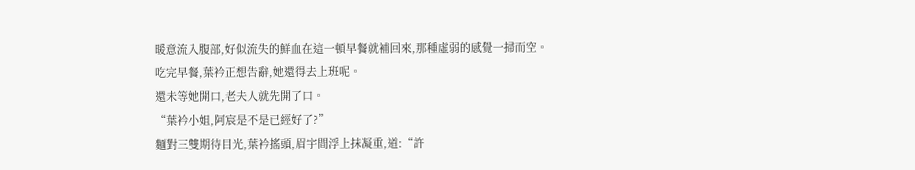暖意流入腹部,好似流失的鮮血在這一頓早餐就補回來,那種虛弱的感覺一掃而空。
吃完早餐,葉衿正想告辭,她還得去上班呢。
還未等她開口,老夫人就先開了口。
“葉衿小姐,阿宸是不是已經好了?”
麵對三雙期待目光,葉衿搖頭,眉宇間浮上抹凝重,道:“許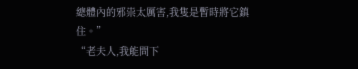總體內的邪祟太厲害,我隻是暫時將它鎮住。”
“老夫人,我能問下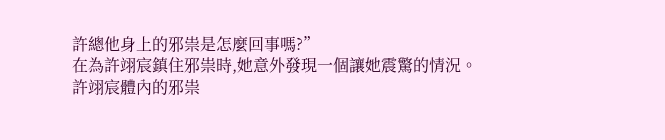許總他身上的邪祟是怎麼回事嗎?”
在為許翊宸鎮住邪祟時,她意外發現一個讓她震驚的情況。
許翊宸體內的邪祟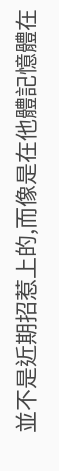並不是近期招惹上的,而像是在他體記憶體在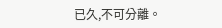已久,不可分離。